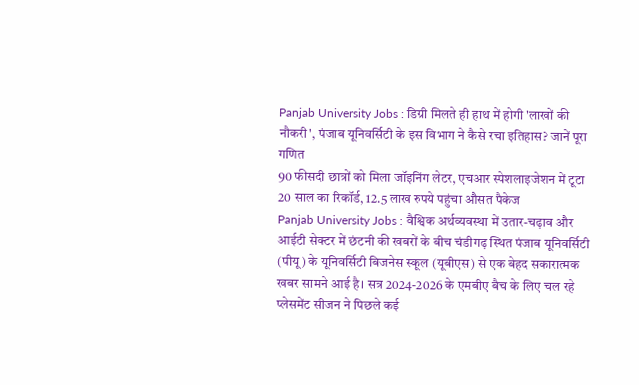Panjab University Jobs : डिग्री मिलते ही हाथ में होगी 'लाखों की नौकरी', पंजाब यूनिवर्सिटी के इस विभाग ने कैसे रचा इतिहास? जानें पूरा गणित
90 फीसदी छात्रों को मिला जॉइनिंग लेटर, एचआर स्पेशलाइजेशन में टूटा 20 साल का रिकॉर्ड, 12.5 लाख रुपये पहुंचा औसत पैकेज
Panjab University Jobs : वैश्विक अर्थव्यवस्था में उतार-चढ़ाव और आईटी सेक्टर में छंटनी की खबरों के बीच चंडीगढ़ स्थित पंजाब यूनिवर्सिटी (पीयू) के यूनिवर्सिटी बिजनेस स्कूल (यूबीएस) से एक बेहद सकारात्मक खबर सामने आई है। सत्र 2024-2026 के एमबीए बैच के लिए चल रहे प्लेसमेंट सीजन ने पिछले कई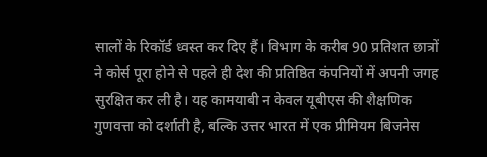सालों के रिकॉर्ड ध्वस्त कर दिए हैं। विभाग के करीब 90 प्रतिशत छात्रों ने कोर्स पूरा होने से पहले ही देश की प्रतिष्ठित कंपनियों में अपनी जगह सुरक्षित कर ली है। यह कामयाबी न केवल यूबीएस की शैक्षणिक गुणवत्ता को दर्शाती है, बल्कि उत्तर भारत में एक प्रीमियम बिजनेस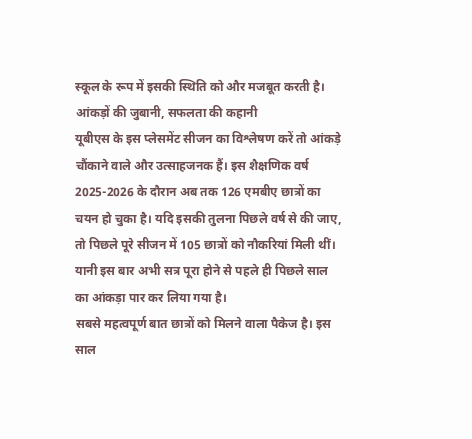स्कूल के रूप में इसकी स्थिति को और मजबूत करती है।
आंकड़ों की जुबानी, सफलता की कहानी
यूबीएस के इस प्लेसमेंट सीजन का विश्लेषण करें तो आंकड़े चौंकाने वाले और उत्साहजनक हैं। इस शैक्षणिक वर्ष 2025-2026 के दौरान अब तक 126 एमबीए छात्रों का चयन हो चुका है। यदि इसकी तुलना पिछले वर्ष से की जाए, तो पिछले पूरे सीजन में 105 छात्रों को नौकरियां मिली थीं। यानी इस बार अभी सत्र पूरा होने से पहले ही पिछले साल का आंकड़ा पार कर लिया गया है।
सबसे महत्वपूर्ण बात छात्रों को मिलने वाला पैकेज है। इस साल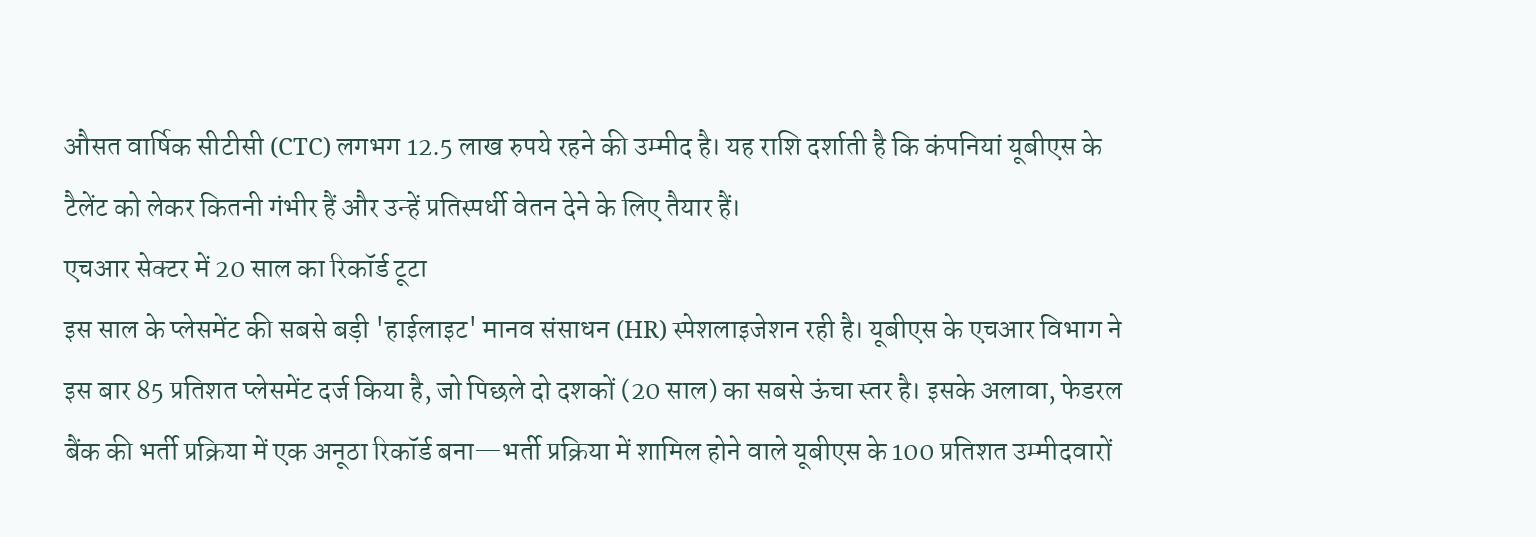औसत वार्षिक सीटीसी (CTC) लगभग 12.5 लाख रुपये रहने की उम्मीद है। यह राशि दर्शाती है कि कंपनियां यूबीएस के टैलेंट को लेकर कितनी गंभीर हैं और उन्हें प्रतिस्पर्धी वेतन देने के लिए तैयार हैं।
एचआर सेक्टर में 20 साल का रिकॉर्ड टूटा
इस साल के प्लेसमेंट की सबसे बड़ी 'हाईलाइट' मानव संसाधन (HR) स्पेशलाइजेशन रही है। यूबीएस के एचआर विभाग ने इस बार 85 प्रतिशत प्लेसमेंट दर्ज किया है, जो पिछले दो दशकों (20 साल) का सबसे ऊंचा स्तर है। इसके अलावा, फेडरल बैंक की भर्ती प्रक्रिया में एक अनूठा रिकॉर्ड बना—भर्ती प्रक्रिया में शामिल होने वाले यूबीएस के 100 प्रतिशत उम्मीदवारों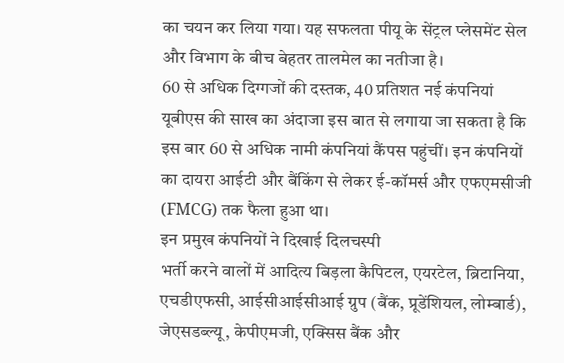का चयन कर लिया गया। यह सफलता पीयू के सेंट्रल प्लेसमेंट सेल और विभाग के बीच बेहतर तालमेल का नतीजा है।
60 से अधिक दिग्गजों की दस्तक, 40 प्रतिशत नई कंपनियां
यूबीएस की साख का अंदाजा इस बात से लगाया जा सकता है कि इस बार 60 से अधिक नामी कंपनियां कैंपस पहुंचीं। इन कंपनियों का दायरा आईटी और बैंकिंग से लेकर ई-कॉमर्स और एफएमसीजी (FMCG) तक फैला हुआ था।
इन प्रमुख कंपनियों ने दिखाई दिलचस्पी
भर्ती करने वालों में आदित्य बिड़ला कैपिटल, एयरटेल, ब्रिटानिया, एचडीएफसी, आईसीआईसीआई ग्रुप (बैंक, प्रूडेंशियल, लोम्बार्ड), जेएसडब्ल्यू, केपीएमजी, एक्सिस बैंक और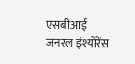एसबीआई जनरल इंश्योरेंस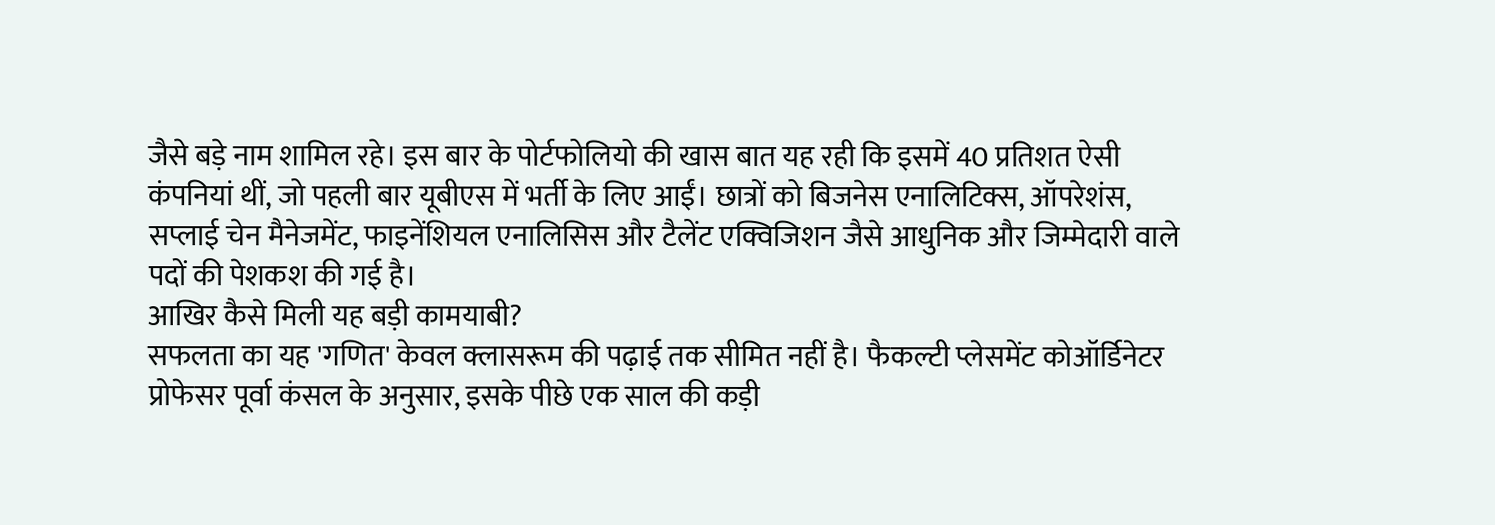जैसे बड़े नाम शामिल रहे। इस बार के पोर्टफोलियो की खास बात यह रही कि इसमें 40 प्रतिशत ऐसी कंपनियां थीं, जो पहली बार यूबीएस में भर्ती के लिए आईं। छात्रों को बिजनेस एनालिटिक्स, ऑपरेशंस, सप्लाई चेन मैनेजमेंट, फाइनेंशियल एनालिसिस और टैलेंट एक्विजिशन जैसे आधुनिक और जिम्मेदारी वाले पदों की पेशकश की गई है।
आखिर कैसे मिली यह बड़ी कामयाबी?
सफलता का यह 'गणित' केवल क्लासरूम की पढ़ाई तक सीमित नहीं है। फैकल्टी प्लेसमेंट कोऑर्डिनेटर प्रोफेसर पूर्वा कंसल के अनुसार, इसके पीछे एक साल की कड़ी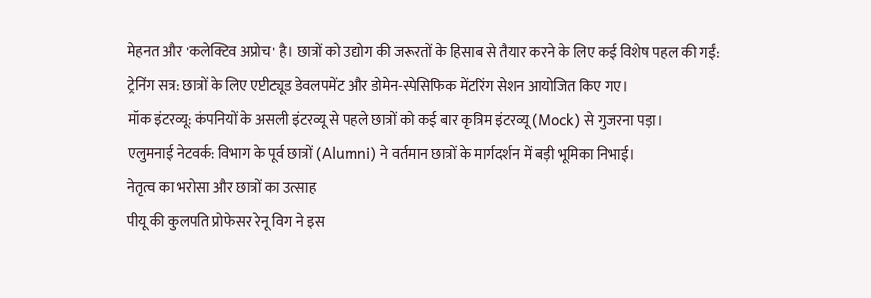मेहनत और 'कलेक्टिव अप्रोच' है। छात्रों को उद्योग की जरूरतों के हिसाब से तैयार करने के लिए कई विशेष पहल की गईं:
ट्रेनिंग सत्र: छात्रों के लिए एप्टीट्यूड डेवलपमेंट और डोमेन-स्पेसिफिक मेंटरिंग सेशन आयोजित किए गए।
मॉक इंटरव्यू: कंपनियों के असली इंटरव्यू से पहले छात्रों को कई बार कृत्रिम इंटरव्यू (Mock) से गुजरना पड़ा।
एलुमनाई नेटवर्क: विभाग के पूर्व छात्रों (Alumni) ने वर्तमान छात्रों के मार्गदर्शन में बड़ी भूमिका निभाई।
नेतृत्व का भरोसा और छात्रों का उत्साह
पीयू की कुलपति प्रोफेसर रेनू विग ने इस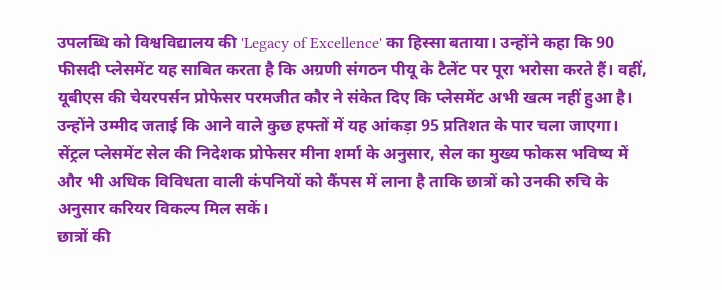उपलब्धि को विश्वविद्यालय की 'Legacy of Excellence' का हिस्सा बताया। उन्होंने कहा कि 90 फीसदी प्लेसमेंट यह साबित करता है कि अग्रणी संगठन पीयू के टैलेंट पर पूरा भरोसा करते हैं। वहीं, यूबीएस की चेयरपर्सन प्रोफेसर परमजीत कौर ने संकेत दिए कि प्लेसमेंट अभी खत्म नहीं हुआ है। उन्होंने उम्मीद जताई कि आने वाले कुछ हफ्तों में यह आंकड़ा 95 प्रतिशत के पार चला जाएगा।
सेंट्रल प्लेसमेंट सेल की निदेशक प्रोफेसर मीना शर्मा के अनुसार, सेल का मुख्य फोकस भविष्य में और भी अधिक विविधता वाली कंपनियों को कैंपस में लाना है ताकि छात्रों को उनकी रुचि के अनुसार करियर विकल्प मिल सकें।
छात्रों की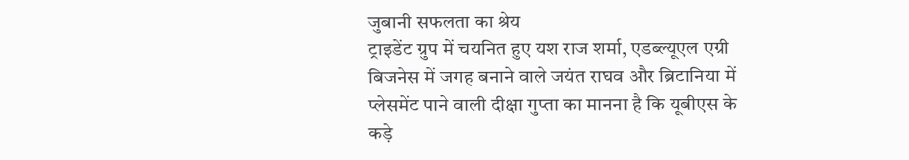जुबानी सफलता का श्रेय
ट्राइडेंट ग्रुप में चयनित हुए यश राज शर्मा, एडब्ल्यूएल एग्री बिजनेस में जगह बनाने वाले जयंत राघव और ब्रिटानिया में प्लेसमेंट पाने वाली दीक्षा गुप्ता का मानना है कि यूबीएस के कड़े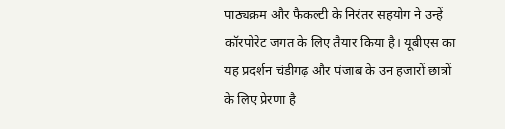पाठ्यक्रम और फैकल्टी के निरंतर सहयोग ने उन्हें कॉरपोरेट जगत के लिए तैयार किया है। यूबीएस का यह प्रदर्शन चंडीगढ़ और पंजाब के उन हजारों छात्रों के लिए प्रेरणा है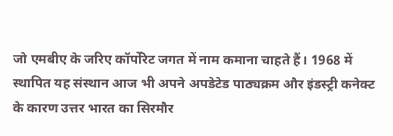जो एमबीए के जरिए कॉर्पोरेट जगत में नाम कमाना चाहते हैं। 1968 में स्थापित यह संस्थान आज भी अपने अपडेटेड पाठ्यक्रम और इंडस्ट्री कनेक्ट के कारण उत्तर भारत का सिरमौर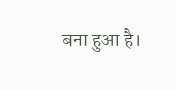बना हुआ है।